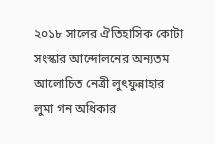২০১৮ সালের ঐতিহাসিক কোটা সংস্কার আন্দোলনের অন্যতম আলোচিত নেত্রী লুৎফুন্নাহার লুমা গন অধিকার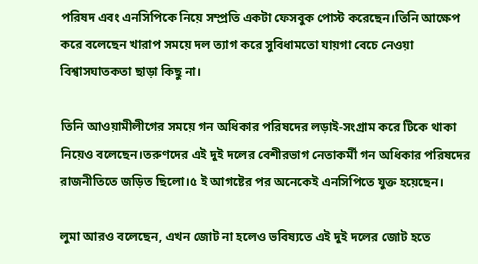পরিষদ এবং এনসিপিকে নিয়ে সম্প্রতি একটা ফেসবুক পোস্ট করেছেন।তিনি আক্ষেপ করে বলেছেন খারাপ সময়ে দল ত্যাগ করে সুবিধামতো যায়গা বেচে নেওয়া বিশ্বাসঘাতকতা ছাড়া কিছু না।

তিনি আওয়ামীলীগের সময়ে গন অধিকার পরিষদের লড়াই-সংগ্রাম করে টিকে থাকা নিয়েও বলেছেন।তরুণদের এই দুই দলের বেশীরভাগ নেতাকর্মী গন অধিকার পরিষদের রাজনীতিতে জড়িত ছিলো।৫ ই আগষ্টের পর অনেকেই এনসিপিতে যুক্ত হয়েছেন।

লুমা আরও বলেছেন, এখন জোট না হলেও ভবিষ্যতে এই দুই দলের জোট হতে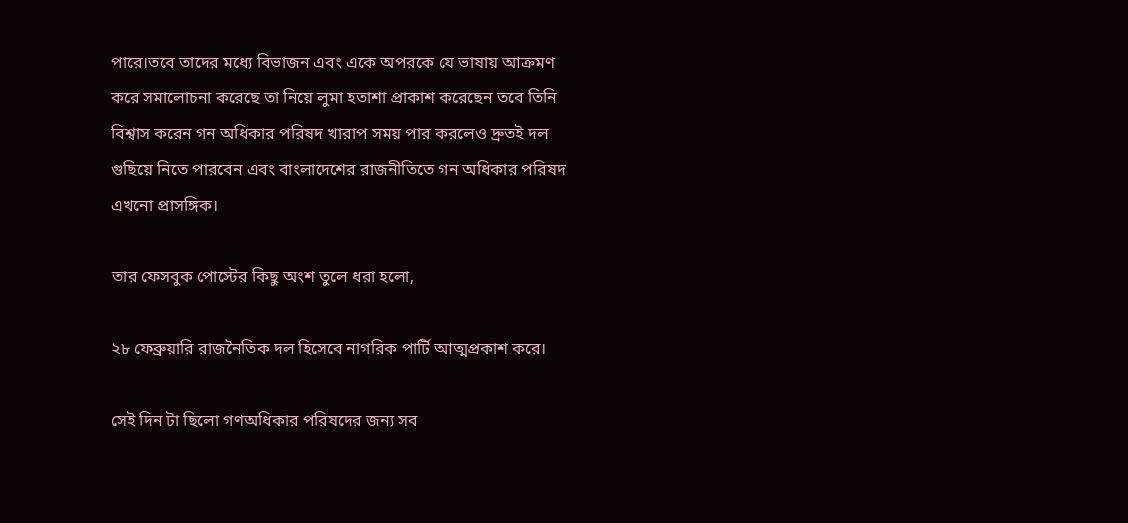পারে।তবে তাদের মধ্যে বিভাজন এবং একে অপরকে যে ভাষায় আক্রমণ করে সমালোচনা করেছে তা নিয়ে লুমা হতাশা প্রাকাশ করেছেন তবে তিনি বিশ্বাস করেন গন অধিকার পরিষদ খারাপ সময় পার করলেও দ্রুতই দল গুছিয়ে নিতে পারবেন এবং বাংলাদেশের রাজনীতিতে গন অধিকার পরিষদ এখনো প্রাসঙ্গিক।

তার ফেসবুক পোস্টের কিছু অংশ তুলে ধরা হলো,

২৮ ফেব্রুয়ারি রাজনৈতিক দল হিসেবে নাগরিক পার্টি আত্মপ্রকাশ করে।

সেই দিন টা ছিলো গণঅধিকার পরিষদের জন্য সব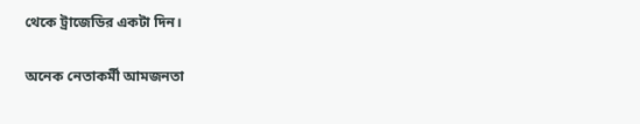থেকে ট্রাজেডির একটা দিন।

অনেক নেতাকর্মী আমজনতা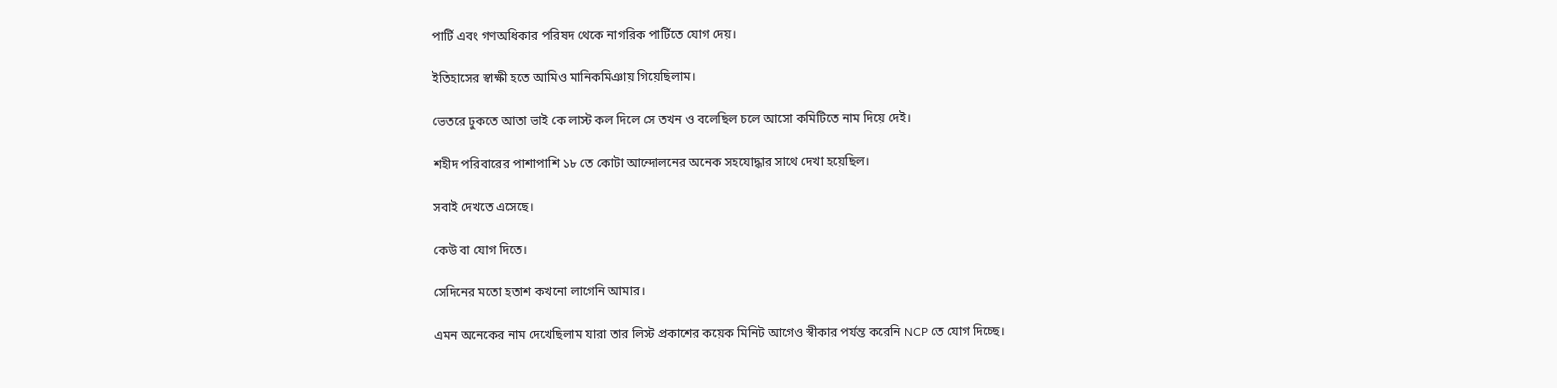পার্টি এবং গণঅধিকার পরিষদ থেকে নাগরিক পার্টিতে যোগ দেয়।

ইতিহাসের স্বাক্ষী হতে আমিও মানিকমিঞায় গিয়েছিলাম।

ভেতরে ঢুকতে আতা ভাই কে লাস্ট কল দিলে সে তখন ও বলেছিল চলে আসো কমিটিতে নাম দিয়ে দেই।

শহীদ পরিবারের পাশাপাশি ১৮ তে কোটা আন্দোলনের অনেক সহযোদ্ধার সাথে দেখা হয়েছিল।

সবাই দেখতে এসেছে।

কেউ বা যোগ দিতে।

সেদিনের মতো হতাশ কখনো লাগেনি আমার।

এমন অনেকের নাম দেখেছিলাম যারা তার লিস্ট প্রকাশের কয়েক মিনিট আগেও স্বীকার পর্যন্ত করেনি NCP তে যোগ দিচ্ছে।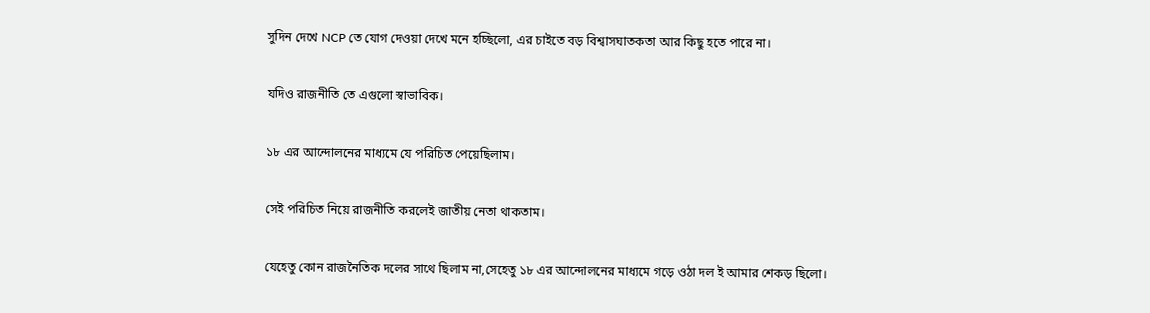সুদিন দেখে NCP তে যোগ দেওয়া দেখে মনে হচ্ছিলো, এর চাইতে বড় বিশ্বাসঘাতকতা আর কিছু হতে পারে না।

যদিও রাজনীতি তে এগুলো স্বাভাবিক।

১৮ এর আন্দোলনের মাধ্যমে যে পরিচিত পেয়েছিলাম।

সেই পরিচিত নিয়ে রাজনীতি করলেই জাতীয় নেতা থাকতাম।

যেহেতু কোন রাজনৈতিক দলের সাথে ছিলাম না,সেহেতু ১৮ এর আন্দোলনের মাধ্যমে গড়ে ওঠা দল ই আমার শেকড় ছিলো।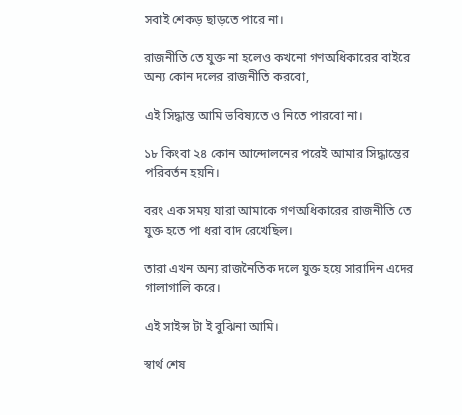সবাই শেকড় ছাড়তে পারে না।

রাজনীতি তে যুক্ত না হলেও কখনো গণঅধিকারের বাইরে অন্য কোন দলের রাজনীতি করবো,

এই সিদ্ধান্ত আমি ভবিষ্যতে ও নিতে পারবো না।

১৮ কিংবা ২৪ কোন আন্দোলনের পরেই আমার সিদ্ধান্তের পরিবর্তন হয়নি।

বরং এক সময় যারা আমাকে গণঅধিকারের রাজনীতি তে যুক্ত হতে পা ধরা বাদ রেখেছিল।

তারা এখন অন্য রাজনৈতিক দলে যুক্ত হয়ে সারাদিন এদের গালাগালি করে।

এই সাইন্স টা ই বুঝিনা আমি।

স্বার্থ শেষ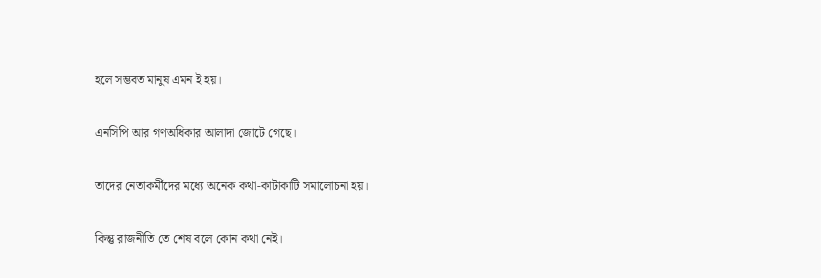হলে সম্ভবত মানুষ এমন ই হয়।

এনসিপি আর গণঅধিকার আলাদা জোটে গেছে।

তাদের নেতাকর্মীদের মধ্যে অনেক কথা-কাটাকাটি সমালোচনা হয়।

কিন্তু রাজনীতি তে শেষ বলে কোন কথা নেই।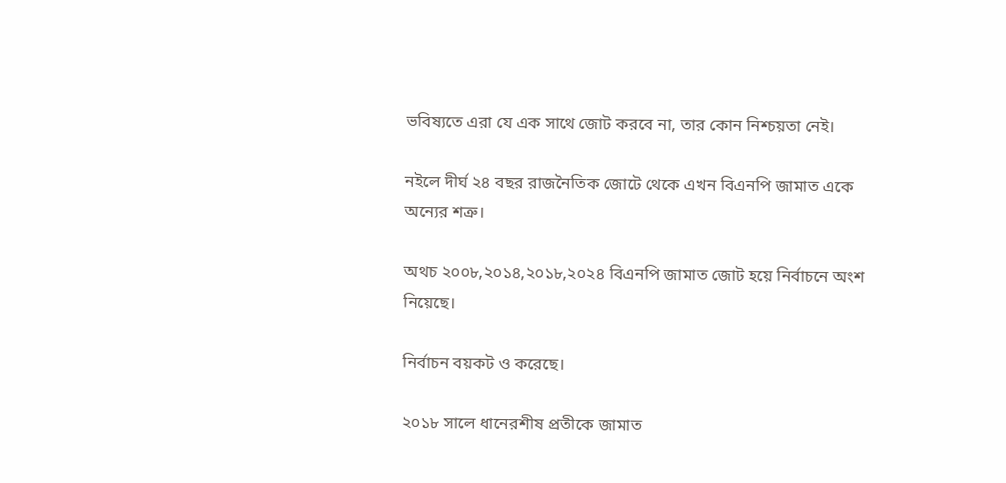ভবিষ্যতে এরা যে এক সাথে জোট করবে না, তার কোন নিশ্চয়তা নেই।

নইলে দীর্ঘ ২৪ বছর রাজনৈতিক জোটে থেকে এখন বিএনপি জামাত একে অন্যের শত্রু।

অথচ ২০০৮,২০১৪,২০১৮,২০২৪ বিএনপি জামাত জোট হয়ে নির্বাচনে অংশ নিয়েছে।

নির্বাচন বয়কট ও করেছে।

২০১৮ সালে ধানেরশীষ প্রতীকে জামাত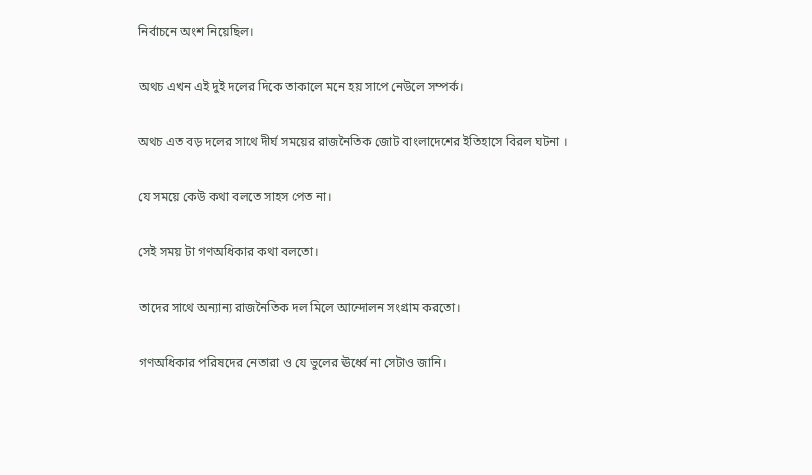নির্বাচনে অংশ নিয়েছিল।

অথচ এখন এই দুই দলের দিকে তাকালে মনে হয় সাপে নেউলে সম্পর্ক।

অথচ এত বড় দলের সাথে দীর্ঘ সময়ের রাজনৈতিক জোট বাংলাদেশের ইতিহাসে বিরল ঘটনা ।

যে সময়ে কেউ কথা বলতে সাহস পেত না।

সেই সময় টা গণঅধিকার কথা বলতো।

তাদের সাথে অন্যান্য রাজনৈতিক দল মিলে আন্দোলন সংগ্রাম করতো।

গণঅধিকার পরিষদের নেতারা ও যে ভুলের ঊর্ধ্বে না সেটাও জানি।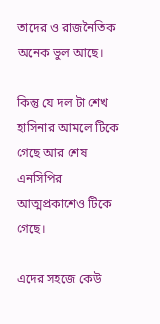তাদের ও রাজনৈতিক অনেক ভুল আছে।

কিন্তু যে দল টা শেখ হাসিনার আমলে টিকে গেছে আর শেষ এনসিপির আত্মপ্রকাশেও টিকে গেছে।

এদের সহজে কেউ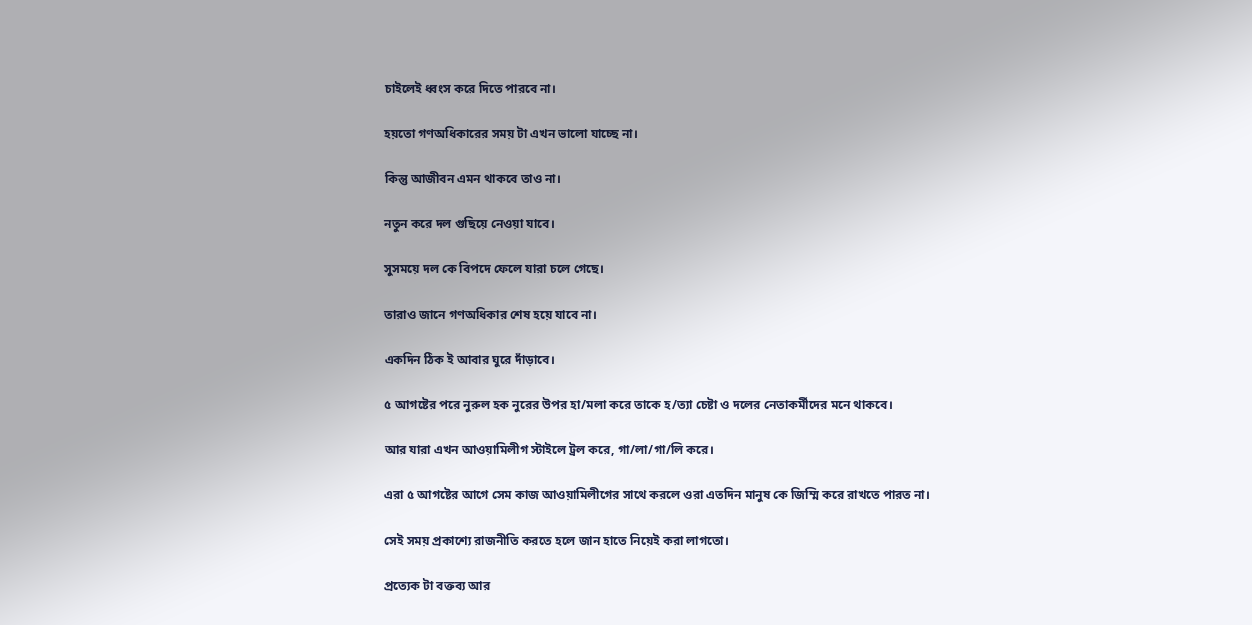চাইলেই ধ্বংস করে দিতে পারবে না।

হয়তো গণঅধিকারের সময় টা এখন ভালো যাচ্ছে না।

কিন্তু আজীবন এমন থাকবে তাও না।

নতুন করে দল গুছিয়ে নেওয়া যাবে।

সুসময়ে দল কে বিপদে ফেলে যারা চলে গেছে।

তারাও জানে গণঅধিকার শেষ হয়ে যাবে না।

একদিন ঠিক ই আবার ঘুরে দাঁড়াবে।

৫ আগষ্টের পরে নুরুল হক নুরের উপর হা/মলা করে তাকে হ/ত্যা চেষ্টা ও দলের নেতাকর্মীদের মনে থাকবে।

আর যারা এখন আওয়ামিলীগ স্টাইলে ট্রল করে, গা/লা/গা/লি করে।

এরা ৫ আগষ্টের আগে সেম কাজ আওয়ামিলীগের সাথে করলে ওরা এতদিন মানুষ কে জিম্মি করে রাখতে পারত না।

সেই সময় প্রকাশ্যে রাজনীতি করতে হলে জান হাতে নিয়েই করা লাগতো।

প্রত্যেক টা বক্তব্য আর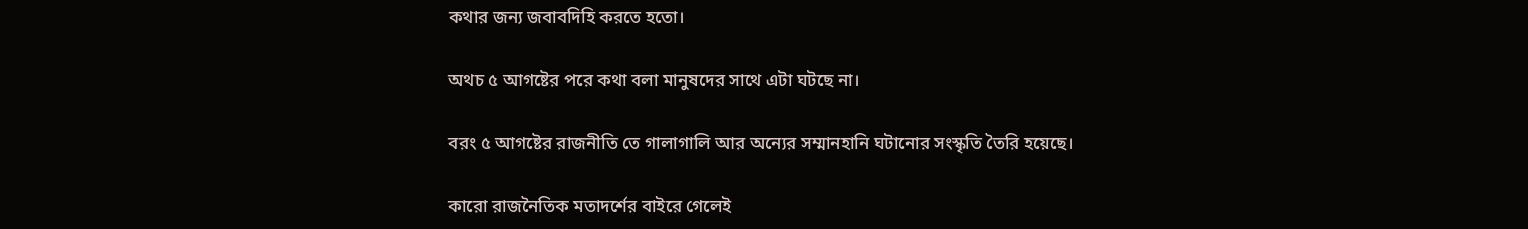কথার জন্য জবাবদিহি করতে হতো।

অথচ ৫ আগষ্টের পরে কথা বলা মানুষদের সাথে এটা ঘটছে না।

বরং ৫ আগষ্টের রাজনীতি তে গালাগালি আর অন্যের সম্মানহানি ঘটানোর সংস্কৃতি তৈরি হয়েছে।

কারো রাজনৈতিক মতাদর্শের বাইরে গেলেই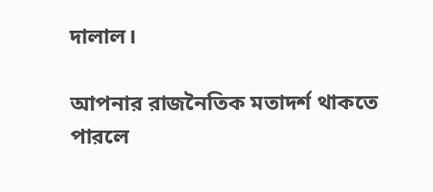দালাল।

আপনার রাজনৈতিক মতাদর্শ থাকতে পারলে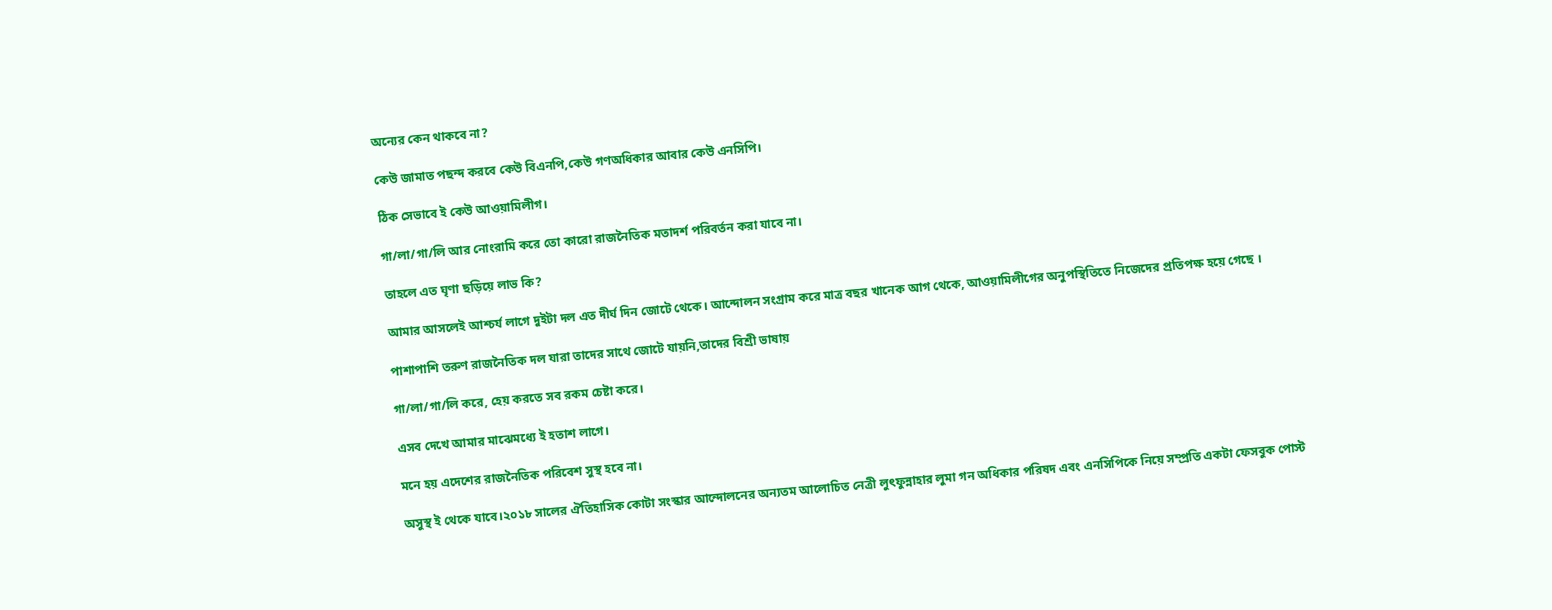অন্যের কেন থাকবে না?

কেউ জামাত পছন্দ করবে কেউ বিএনপি,কেউ গণঅধিকার আবার কেউ এনসিপি।

ঠিক সেভাবে ই কেউ আওয়ামিলীগ।

গা/লা/গা/লি আর নোংরামি করে তো কারো রাজনৈতিক মতাদর্শ পরিবর্তন করা যাবে না।

তাহলে এত ঘৃণা ছড়িয়ে লাভ কি?

আমার আসলেই আশ্চর্য লাগে দুইটা দল এত দীর্ঘ দিন জোটে থেকে। আন্দোলন সংগ্রাম করে মাত্র বছর খানেক আগ থেকে, আওয়ামিলীগের অনুপস্থিতিতে নিজেদের প্রতিপক্ষ হয়ে গেছে ।

পাশাপাশি তরুণ রাজনৈতিক দল যারা তাদের সাথে জোটে যায়নি,তাদের বিশ্রী ভাষায়

গা/লা/গা/লি করে, হেয় করতে সব রকম চেষ্টা করে।

এসব দেখে আমার মাঝেমধ্যে ই হতাশ লাগে।

মনে হয় এদেশের রাজনৈতিক পরিবেশ সুস্থ হবে না।

অসুস্থ ই থেকে যাবে।২০১৮ সালের ঐতিহাসিক কোটা সংস্কার আন্দোলনের অন্যতম আলোচিত নেত্রী লুৎফুন্নাহার লুমা গন অধিকার পরিষদ এবং এনসিপিকে নিয়ে সম্প্রতি একটা ফেসবুক পোস্ট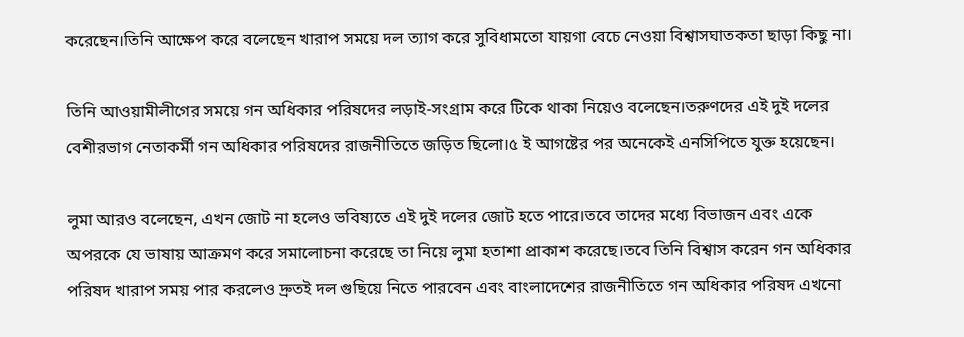করেছেন।তিনি আক্ষেপ করে বলেছেন খারাপ সময়ে দল ত্যাগ করে সুবিধামতো যায়গা বেচে নেওয়া বিশ্বাসঘাতকতা ছাড়া কিছু না।

তিনি আওয়ামীলীগের সময়ে গন অধিকার পরিষদের লড়াই-সংগ্রাম করে টিকে থাকা নিয়েও বলেছেন।তরুণদের এই দুই দলের বেশীরভাগ নেতাকর্মী গন অধিকার পরিষদের রাজনীতিতে জড়িত ছিলো।৫ ই আগষ্টের পর অনেকেই এনসিপিতে যুক্ত হয়েছেন।

লুমা আরও বলেছেন, এখন জোট না হলেও ভবিষ্যতে এই দুই দলের জোট হতে পারে।তবে তাদের মধ্যে বিভাজন এবং একে অপরকে যে ভাষায় আক্রমণ করে সমালোচনা করেছে তা নিয়ে লুমা হতাশা প্রাকাশ করেছে।তবে তিনি বিশ্বাস করেন গন অধিকার পরিষদ খারাপ সময় পার করলেও দ্রুতই দল গুছিয়ে নিতে পারবেন এবং বাংলাদেশের রাজনীতিতে গন অধিকার পরিষদ এখনো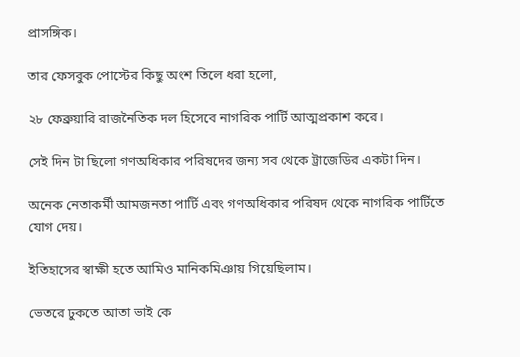প্রাসঙ্গিক।

তার ফেসবুক পোস্টের কিছু অংশ তিলে ধরা হলো,

২৮ ফেব্রুয়ারি রাজনৈতিক দল হিসেবে নাগরিক পার্টি আত্মপ্রকাশ করে।

সেই দিন টা ছিলো গণঅধিকার পরিষদের জন্য সব থেকে ট্রাজেডির একটা দিন।

অনেক নেতাকর্মী আমজনতা পার্টি এবং গণঅধিকার পরিষদ থেকে নাগরিক পার্টিতে যোগ দেয়।

ইতিহাসের স্বাক্ষী হতে আমিও মানিকমিঞায় গিয়েছিলাম।

ভেতরে ঢুকতে আতা ভাই কে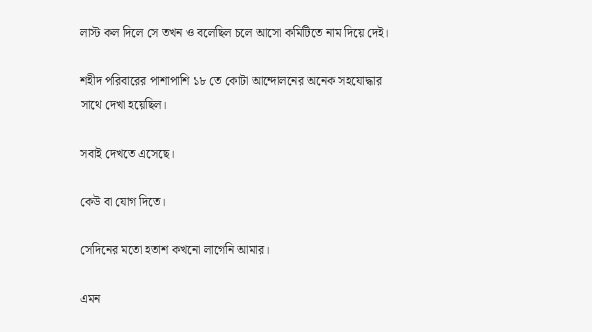লাস্ট কল দিলে সে তখন ও বলেছিল চলে আসো কমিটিতে নাম দিয়ে দেই।

শহীদ পরিবারের পাশাপাশি ১৮ তে কোটা আন্দোলনের অনেক সহযোদ্ধার সাথে দেখা হয়েছিল।

সবাই দেখতে এসেছে।

কেউ বা যোগ দিতে।

সেদিনের মতো হতাশ কখনো লাগেনি আমার।

এমন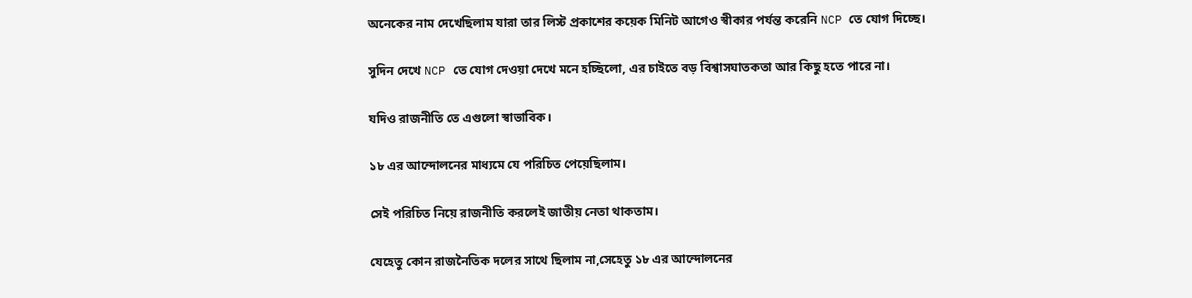অনেকের নাম দেখেছিলাম যারা তার লিস্ট প্রকাশের কয়েক মিনিট আগেও স্বীকার পর্যন্ত করেনি NCP তে যোগ দিচ্ছে।

সুদিন দেখে NCP তে যোগ দেওয়া দেখে মনে হচ্ছিলো, এর চাইতে বড় বিশ্বাসঘাতকতা আর কিছু হতে পারে না।

যদিও রাজনীতি তে এগুলো স্বাভাবিক।

১৮ এর আন্দোলনের মাধ্যমে যে পরিচিত পেয়েছিলাম।

সেই পরিচিত নিয়ে রাজনীতি করলেই জাতীয় নেতা থাকতাম।

যেহেতু কোন রাজনৈতিক দলের সাথে ছিলাম না,সেহেতু ১৮ এর আন্দোলনের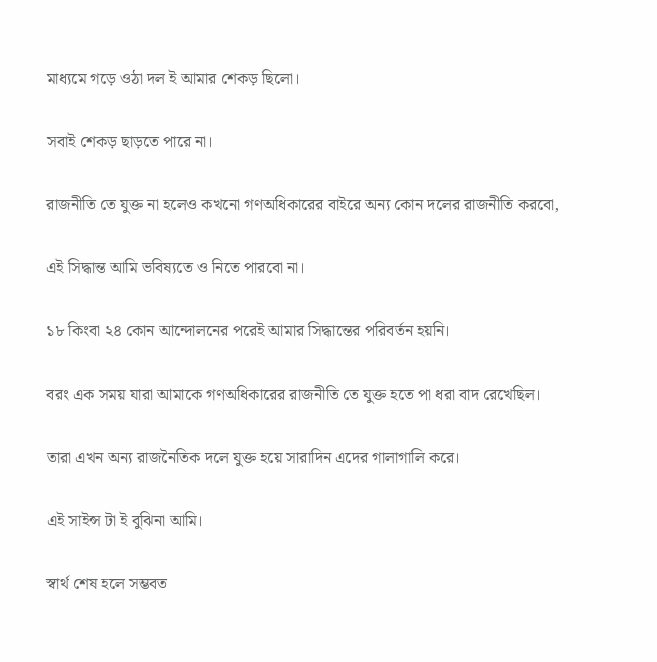মাধ্যমে গড়ে ওঠা দল ই আমার শেকড় ছিলো।

সবাই শেকড় ছাড়তে পারে না।

রাজনীতি তে যুক্ত না হলেও কখনো গণঅধিকারের বাইরে অন্য কোন দলের রাজনীতি করবো,

এই সিদ্ধান্ত আমি ভবিষ্যতে ও নিতে পারবো না।

১৮ কিংবা ২৪ কোন আন্দোলনের পরেই আমার সিদ্ধান্তের পরিবর্তন হয়নি।

বরং এক সময় যারা আমাকে গণঅধিকারের রাজনীতি তে যুক্ত হতে পা ধরা বাদ রেখেছিল।

তারা এখন অন্য রাজনৈতিক দলে যুক্ত হয়ে সারাদিন এদের গালাগালি করে।

এই সাইন্স টা ই বুঝিনা আমি।

স্বার্থ শেষ হলে সম্ভবত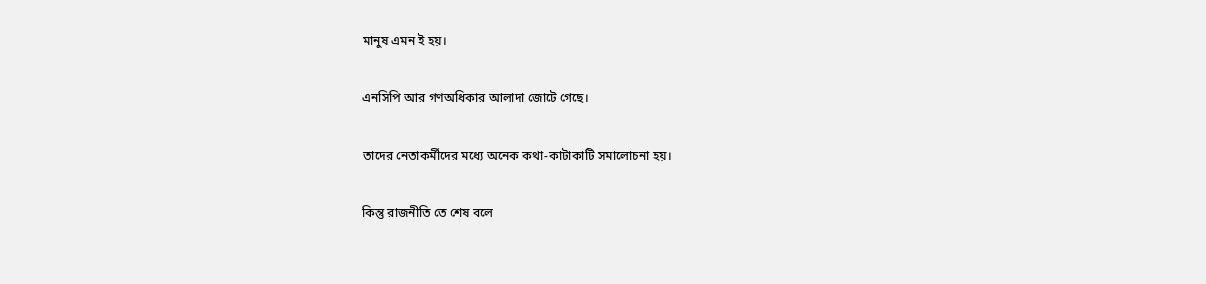মানুষ এমন ই হয়।

এনসিপি আর গণঅধিকার আলাদা জোটে গেছে।

তাদের নেতাকর্মীদের মধ্যে অনেক কথা-কাটাকাটি সমালোচনা হয়।

কিন্তু রাজনীতি তে শেষ বলে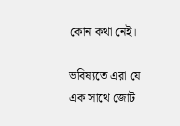কোন কথা নেই।

ভবিষ্যতে এরা যে এক সাথে জোট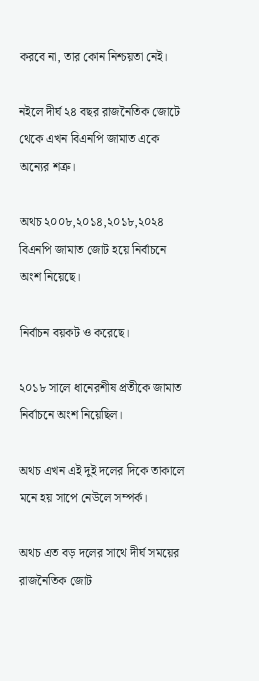করবে না, তার কোন নিশ্চয়তা নেই।

নইলে দীর্ঘ ২৪ বছর রাজনৈতিক জোটে থেকে এখন বিএনপি জামাত একে অন্যের শত্রু।

অথচ ২০০৮,২০১৪,২০১৮,২০২৪ বিএনপি জামাত জোট হয়ে নির্বাচনে অংশ নিয়েছে।

নির্বাচন বয়কট ও করেছে।

২০১৮ সালে ধানেরশীষ প্রতীকে জামাত নির্বাচনে অংশ নিয়েছিল।

অথচ এখন এই দুই দলের দিকে তাকালে মনে হয় সাপে নেউলে সম্পর্ক।

অথচ এত বড় দলের সাথে দীর্ঘ সময়ের রাজনৈতিক জোট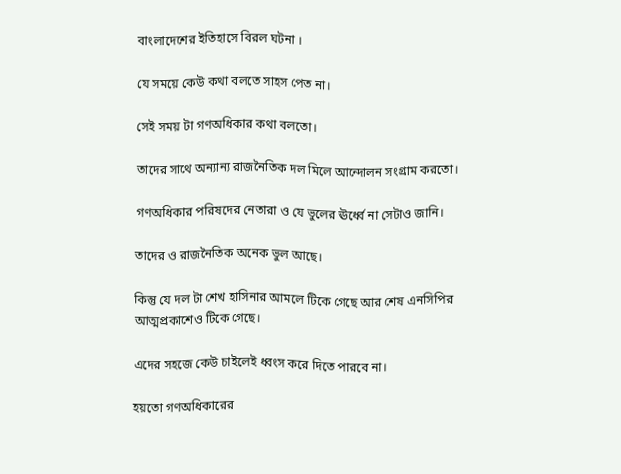বাংলাদেশের ইতিহাসে বিরল ঘটনা ।

যে সময়ে কেউ কথা বলতে সাহস পেত না।

সেই সময় টা গণঅধিকার কথা বলতো।

তাদের সাথে অন্যান্য রাজনৈতিক দল মিলে আন্দোলন সংগ্রাম করতো।

গণঅধিকার পরিষদের নেতারা ও যে ভুলের ঊর্ধ্বে না সেটাও জানি।

তাদের ও রাজনৈতিক অনেক ভুল আছে।

কিন্তু যে দল টা শেখ হাসিনার আমলে টিকে গেছে আর শেষ এনসিপির আত্মপ্রকাশেও টিকে গেছে।

এদের সহজে কেউ চাইলেই ধ্বংস করে দিতে পারবে না।

হয়তো গণঅধিকারের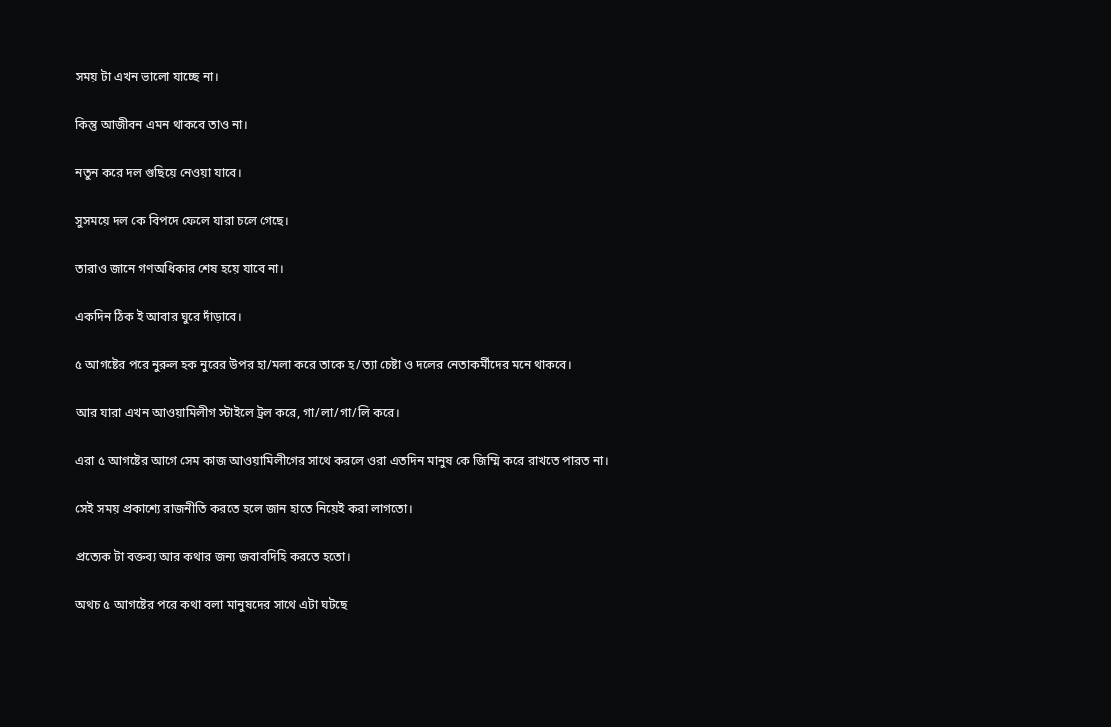সময় টা এখন ভালো যাচ্ছে না।

কিন্তু আজীবন এমন থাকবে তাও না।

নতুন করে দল গুছিয়ে নেওয়া যাবে।

সুসময়ে দল কে বিপদে ফেলে যারা চলে গেছে।

তারাও জানে গণঅধিকার শেষ হয়ে যাবে না।

একদিন ঠিক ই আবার ঘুরে দাঁড়াবে।

৫ আগষ্টের পরে নুরুল হক নুরের উপর হা/মলা করে তাকে হ/ত্যা চেষ্টা ও দলের নেতাকর্মীদের মনে থাকবে।

আর যারা এখন আওয়ামিলীগ স্টাইলে ট্রল করে, গা/লা/গা/লি করে।

এরা ৫ আগষ্টের আগে সেম কাজ আওয়ামিলীগের সাথে করলে ওরা এতদিন মানুষ কে জিম্মি করে রাখতে পারত না।

সেই সময় প্রকাশ্যে রাজনীতি করতে হলে জান হাতে নিয়েই করা লাগতো।

প্রত্যেক টা বক্তব্য আর কথার জন্য জবাবদিহি করতে হতো।

অথচ ৫ আগষ্টের পরে কথা বলা মানুষদের সাথে এটা ঘটছে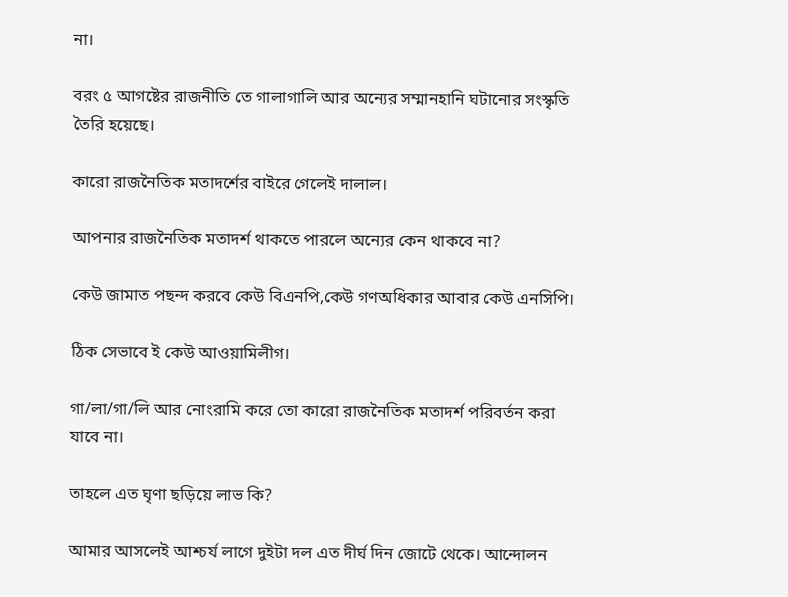না।

বরং ৫ আগষ্টের রাজনীতি তে গালাগালি আর অন্যের সম্মানহানি ঘটানোর সংস্কৃতি তৈরি হয়েছে।

কারো রাজনৈতিক মতাদর্শের বাইরে গেলেই দালাল।

আপনার রাজনৈতিক মতাদর্শ থাকতে পারলে অন্যের কেন থাকবে না?

কেউ জামাত পছন্দ করবে কেউ বিএনপি,কেউ গণঅধিকার আবার কেউ এনসিপি।

ঠিক সেভাবে ই কেউ আওয়ামিলীগ।

গা/লা/গা/লি আর নোংরামি করে তো কারো রাজনৈতিক মতাদর্শ পরিবর্তন করা যাবে না।

তাহলে এত ঘৃণা ছড়িয়ে লাভ কি?

আমার আসলেই আশ্চর্য লাগে দুইটা দল এত দীর্ঘ দিন জোটে থেকে। আন্দোলন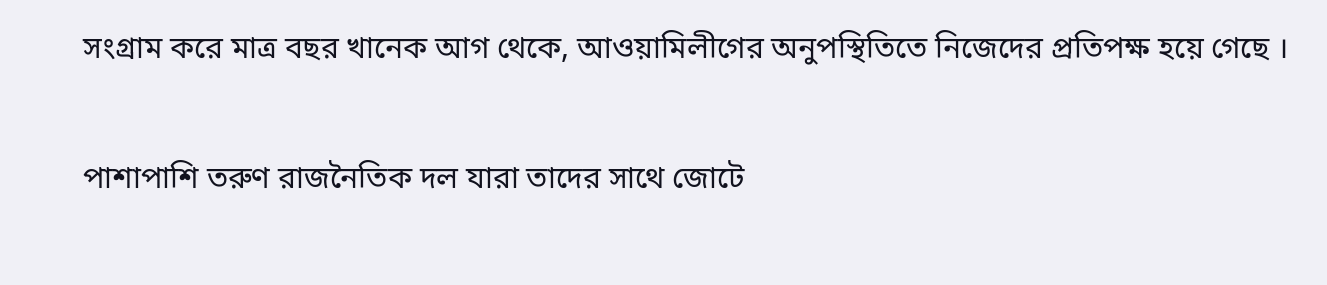সংগ্রাম করে মাত্র বছর খানেক আগ থেকে, আওয়ামিলীগের অনুপস্থিতিতে নিজেদের প্রতিপক্ষ হয়ে গেছে ।

পাশাপাশি তরুণ রাজনৈতিক দল যারা তাদের সাথে জোটে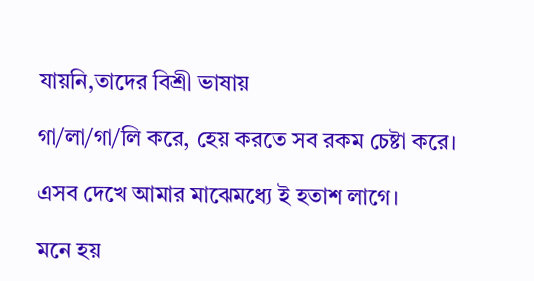যায়নি,তাদের বিশ্রী ভাষায়

গা/লা/গা/লি করে, হেয় করতে সব রকম চেষ্টা করে।

এসব দেখে আমার মাঝেমধ্যে ই হতাশ লাগে।

মনে হয়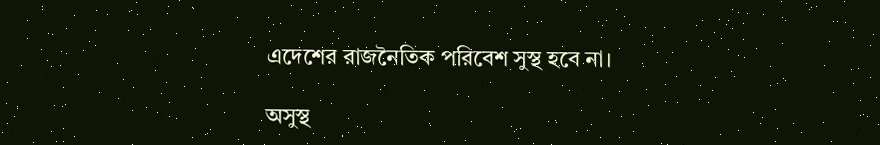এদেশের রাজনৈতিক পরিবেশ সুস্থ হবে না।

অসুস্থ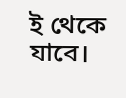ই থেকে যাবে।